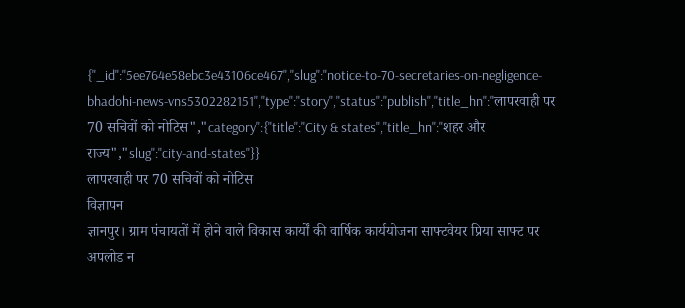{"_id":"5ee764e58ebc3e43106ce467","slug":"notice-to-70-secretaries-on-negligence-bhadohi-news-vns5302282151","type":"story","status":"publish","title_hn":"लापरवाही पर 70 सचिवों को नोटिस","category":{"title":"City & states","title_hn":"शहर और राज्य","slug":"city-and-states"}}
लापरवाही पर 70 सचिवों को नोटिस
विज्ञापन
ज्ञानपुर। ग्राम पंचायतों में होने वाले विकास कार्यों की वार्षिक कार्ययोजना साफ्टवेयर प्रिया साफ्ट पर अपलोड न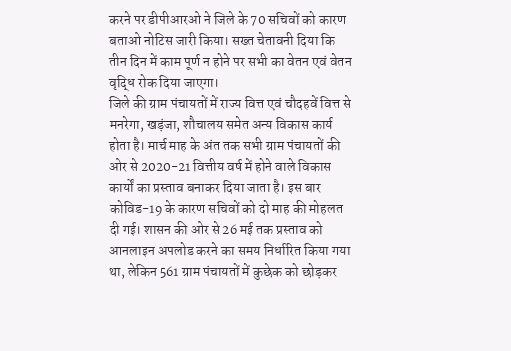करने पर डीपीआरओ ने जिले के 70 सचिवों को कारण बताओ नोटिस जारी किया। सख्त चेतावनी दिया कि तीन दिन में काम पूर्ण न होने पर सभी का वेतन एवं वेतन वृद्धि रोक दिया जाएगा।
जिले की ग्राम पंचायतों में राज्य वित्त एवं चौदहवें वित्त से मनरेगा, खड़ंजा, शौचालय समेत अन्य विकास कार्य होता है। मार्च माह के अंत तक सभी ग्राम पंचायतों की ओर से 2020-21 वित्तीय वर्ष में होने वाले विकास कार्यों का प्रस्ताव बनाकर दिया जाता है। इस बार कोविड-19 के कारण सचिवों को दो माह की मोहलत दी गई। शासन की ओर से 26 मई तक प्रस्ताव को आनलाइन अपलोड करने का समय निर्धारित किया गया था, लेकिन 561 ग्राम पंचायतों में कुछेक को छोड़कर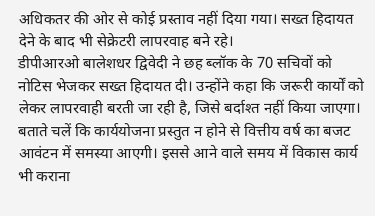अधिकतर की ओर से कोई प्रस्ताव नहीं दिया गया। सख्त हिदायत देने के बाद भी सेक्रेटरी लापरवाह बने रहे।
डीपीआरओ बालेशधर द्विवेदी ने छह ब्लॉक के 70 सचिवों को नोटिस भेजकर सख्त हिदायत दी। उन्होंने कहा कि जरूरी कार्यों को लेकर लापरवाही बरती जा रही है, जिसे बर्दाश्त नहीं किया जाएगा। बताते चलें कि कार्ययोजना प्रस्तुत न होने से वित्तीय वर्ष का बजट आवंटन में समस्या आएगी। इससे आने वाले समय में विकास कार्य भी कराना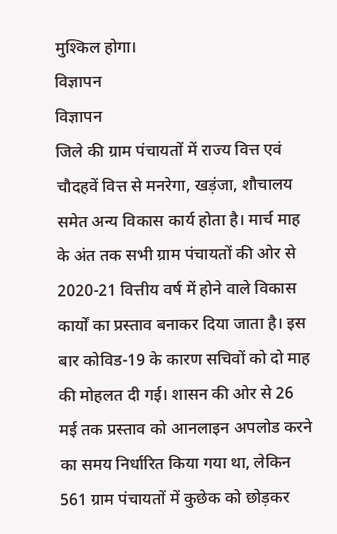मुश्किल होगा।
विज्ञापन
विज्ञापन
जिले की ग्राम पंचायतों में राज्य वित्त एवं चौदहवें वित्त से मनरेगा, खड़ंजा, शौचालय समेत अन्य विकास कार्य होता है। मार्च माह के अंत तक सभी ग्राम पंचायतों की ओर से 2020-21 वित्तीय वर्ष में होने वाले विकास कार्यों का प्रस्ताव बनाकर दिया जाता है। इस बार कोविड-19 के कारण सचिवों को दो माह की मोहलत दी गई। शासन की ओर से 26 मई तक प्रस्ताव को आनलाइन अपलोड करने का समय निर्धारित किया गया था, लेकिन 561 ग्राम पंचायतों में कुछेक को छोड़कर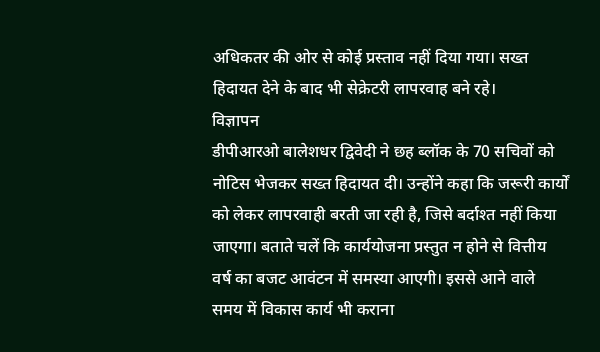अधिकतर की ओर से कोई प्रस्ताव नहीं दिया गया। सख्त हिदायत देने के बाद भी सेक्रेटरी लापरवाह बने रहे।
विज्ञापन
डीपीआरओ बालेशधर द्विवेदी ने छह ब्लॉक के 70 सचिवों को नोटिस भेजकर सख्त हिदायत दी। उन्होंने कहा कि जरूरी कार्यों को लेकर लापरवाही बरती जा रही है, जिसे बर्दाश्त नहीं किया जाएगा। बताते चलें कि कार्ययोजना प्रस्तुत न होने से वित्तीय वर्ष का बजट आवंटन में समस्या आएगी। इससे आने वाले समय में विकास कार्य भी कराना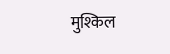मुश्किल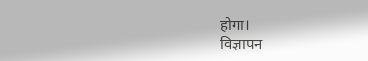होगा।
विज्ञापन